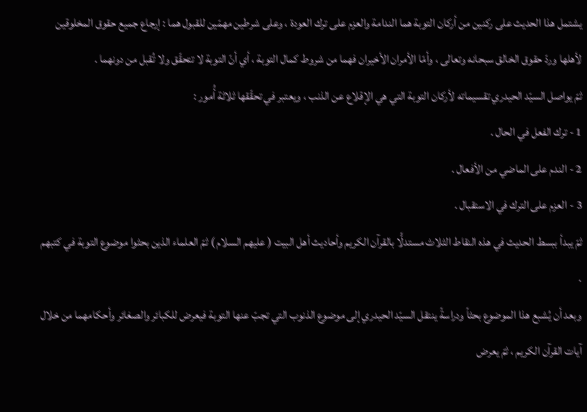يشتمل هذا الحديث على ركنين من أركان التوبة هما الندامة والعزم على ترك العودة ، وعلى شرطين مهمّين للقبول هما : إرجاع جميع حقوق المخلوقين لأهلها وردّ حقوق الخالق سبحانه وتعالى ، وأمّا الأمران الأخيران فهما من شروط كمال التوبة ، أي أنّ التوبة لا تتحقّق ولا تُقبل من دونهما .
ثمّ يواصل السيّد الحيدري تقسيماته لأركان التوبة التي هي الإقلاع عن الذنب ، ويعتبر في تحقّقها ثلاثة أُمور :
1 - ترك الفعل في الحال .
2 - الندم على الماضي من الأفعال .
3 - العزم على الترك في الاستقبال .
ثمّ يبدأ ببسط الحديث في هذه النقاط الثلاث مستدلًّا بالقرآن الكريم وأحاديث أهل البيت ( عليهم السلام ) ثمّ العلماء الذين بحثوا موضوع التوبة في كتبهم .
وبعد أن يُشبع هذا الموضوع بحثاً ودراسةً ينتقل السيّد الحيدري إلى موضوع الذنوب التي تجبّ عنها التوبة فيعرض للكبائر والصغائر وأحكامهما من خلال آيات القرآن الكريم ، ثمّ يعرض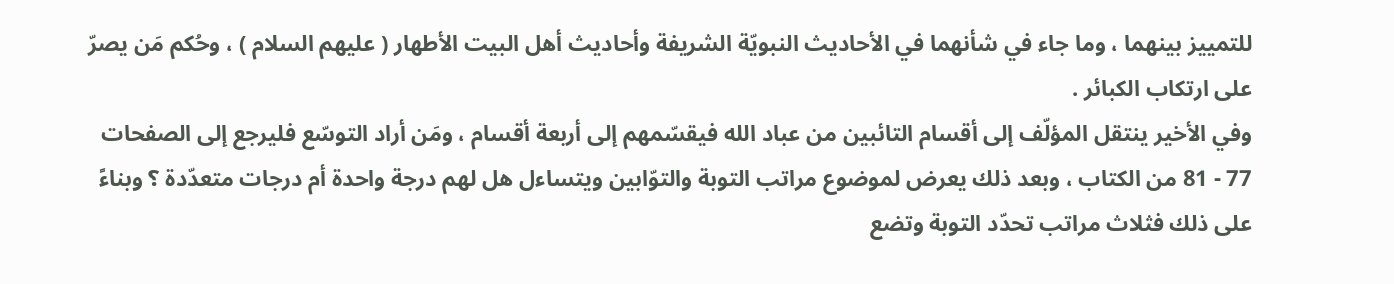للتمييز بينهما ، وما جاء في شأنهما في الأحاديث النبويّة الشريفة وأحاديث أهل البيت الأطهار ( عليهم السلام ) ، وحُكم مَن يصرّ على ارتكاب الكبائر .
وفي الأخير ينتقل المؤلّف إلى أقسام التائبين من عباد الله فيقسّمهم إلى أربعة أقسام ، ومَن أراد التوسّع فليرجع إلى الصفحات 77 - 81 من الكتاب ، وبعد ذلك يعرض لموضوع مراتب التوبة والتوّابين ويتساءل هل لهم درجة واحدة أم درجات متعدّدة ؟ وبناءً على ذلك فثلاث مراتب تحدّد التوبة وتضع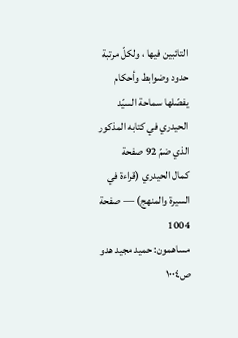التائبين فيها ، ولكلّ مرتبة حدود وضوابط وأحكام يفصّلها سماحة السيّد الحيدري في كتابه المذكور الذي ضمّ 92 صفحة
كمال الحيدري (قراءة في السيرة والمنهج) — صفحة 1004
مساهمون: حميد مجيد هدو
ص١٠٠٤